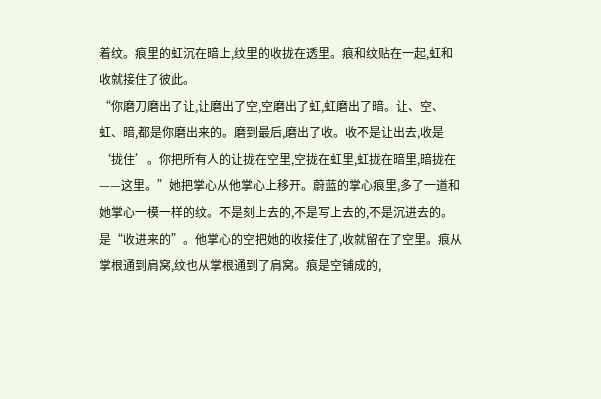着纹。痕里的虹沉在暗上,纹里的收拢在透里。痕和纹贴在一起,虹和收就接住了彼此。
“你磨刀磨出了让,让磨出了空,空磨出了虹,虹磨出了暗。让、空、虹、暗,都是你磨出来的。磨到最后,磨出了收。收不是让出去,收是‘拢住’。你把所有人的让拢在空里,空拢在虹里,虹拢在暗里,暗拢在——这里。”她把掌心从他掌心上移开。蔚蓝的掌心痕里,多了一道和她掌心一模一样的纹。不是刻上去的,不是写上去的,不是沉进去的。是“收进来的”。他掌心的空把她的收接住了,收就留在了空里。痕从掌根通到肩窝,纹也从掌根通到了肩窝。痕是空铺成的,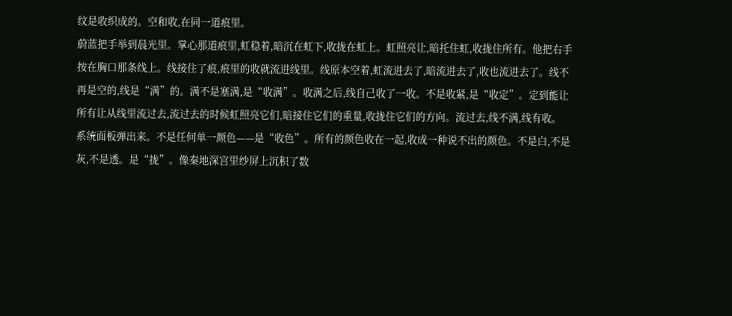纹是收织成的。空和收,在同一道痕里。
蔚蓝把手举到晨光里。掌心那道痕里,虹稳着,暗沉在虹下,收拢在虹上。虹照亮让,暗托住虹,收拢住所有。他把右手按在胸口那条线上。线接住了痕,痕里的收就流进线里。线原本空着,虹流进去了,暗流进去了,收也流进去了。线不再是空的,线是“满”的。满不是塞满,是“收满”。收满之后,线自己收了一收。不是收紧,是“收定”。定到能让所有让从线里流过去,流过去的时候虹照亮它们,暗接住它们的重量,收拢住它们的方向。流过去,线不满,线有收。
系统面板弹出来。不是任何单一颜色——是“收色”。所有的颜色收在一起,收成一种说不出的颜色。不是白,不是灰,不是透。是“拢”。像秦地深宫里纱屏上沉积了数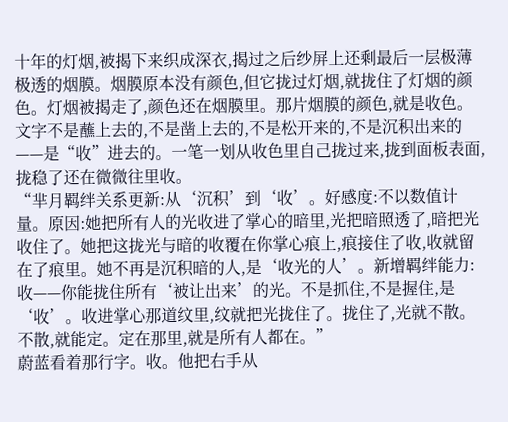十年的灯烟,被揭下来织成深衣,揭过之后纱屏上还剩最后一层极薄极透的烟膜。烟膜原本没有颜色,但它拢过灯烟,就拢住了灯烟的颜色。灯烟被揭走了,颜色还在烟膜里。那片烟膜的颜色,就是收色。文字不是蘸上去的,不是凿上去的,不是松开来的,不是沉积出来的——是“收”进去的。一笔一划从收色里自己拢过来,拢到面板表面,拢稳了还在微微往里收。
“芈月羁绊关系更新:从‘沉积’到‘收’。好感度:不以数值计量。原因:她把所有人的光收进了掌心的暗里,光把暗照透了,暗把光收住了。她把这拢光与暗的收覆在你掌心痕上,痕接住了收,收就留在了痕里。她不再是沉积暗的人,是‘收光的人’。新增羁绊能力:收——你能拢住所有‘被让出来’的光。不是抓住,不是握住,是‘收’。收进掌心那道纹里,纹就把光拢住了。拢住了,光就不散。不散,就能定。定在那里,就是所有人都在。”
蔚蓝看着那行字。收。他把右手从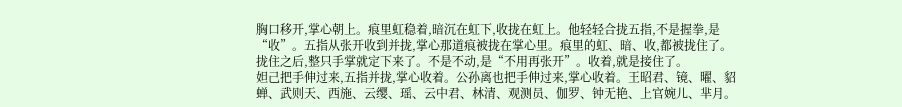胸口移开,掌心朝上。痕里虹稳着,暗沉在虹下,收拢在虹上。他轻轻合拢五指,不是握拳,是“收”。五指从张开收到并拢,掌心那道痕被拢在掌心里。痕里的虹、暗、收,都被拢住了。拢住之后,整只手掌就定下来了。不是不动,是“不用再张开”。收着,就是接住了。
妲己把手伸过来,五指并拢,掌心收着。公孙离也把手伸过来,掌心收着。王昭君、镜、曜、貂蝉、武则天、西施、云缨、瑶、云中君、林清、观测员、伽罗、钟无艳、上官婉儿、芈月。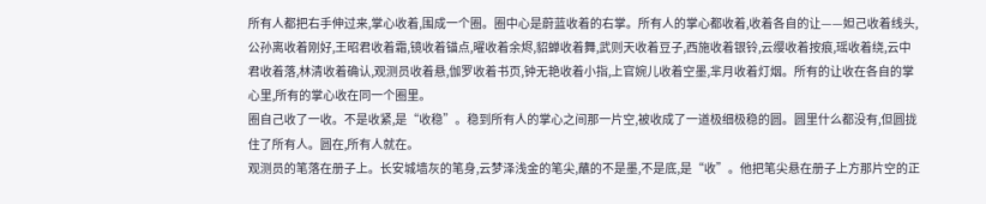所有人都把右手伸过来,掌心收着,围成一个圈。圈中心是蔚蓝收着的右掌。所有人的掌心都收着,收着各自的让——妲己收着线头,公孙离收着刚好,王昭君收着霜,镜收着锚点,曜收着余烬,貂蝉收着舞,武则天收着豆子,西施收着银铃,云缨收着按痕,瑶收着绕,云中君收着落,林清收着确认,观测员收着悬,伽罗收着书页,钟无艳收着小指,上官婉儿收着空墨,芈月收着灯烟。所有的让收在各自的掌心里,所有的掌心收在同一个圈里。
圈自己收了一收。不是收紧,是“收稳”。稳到所有人的掌心之间那一片空,被收成了一道极细极稳的圆。圆里什么都没有,但圆拢住了所有人。圆在,所有人就在。
观测员的笔落在册子上。长安城墙灰的笔身,云梦泽浅金的笔尖,蘸的不是墨,不是底,是“收”。他把笔尖悬在册子上方那片空的正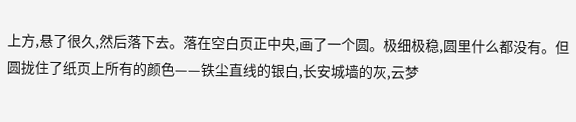上方,悬了很久,然后落下去。落在空白页正中央,画了一个圆。极细极稳,圆里什么都没有。但圆拢住了纸页上所有的颜色——铁尘直线的银白,长安城墙的灰,云梦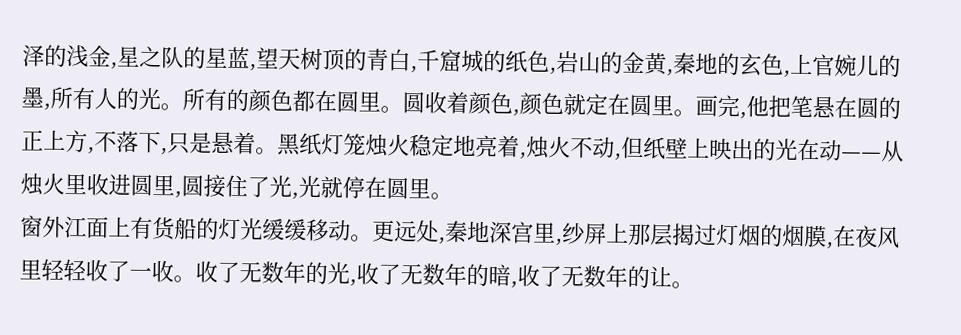泽的浅金,星之队的星蓝,望天树顶的青白,千窟城的纸色,岩山的金黄,秦地的玄色,上官婉儿的墨,所有人的光。所有的颜色都在圆里。圆收着颜色,颜色就定在圆里。画完,他把笔悬在圆的正上方,不落下,只是悬着。黑纸灯笼烛火稳定地亮着,烛火不动,但纸壁上映出的光在动——从烛火里收进圆里,圆接住了光,光就停在圆里。
窗外江面上有货船的灯光缓缓移动。更远处,秦地深宫里,纱屏上那层揭过灯烟的烟膜,在夜风里轻轻收了一收。收了无数年的光,收了无数年的暗,收了无数年的让。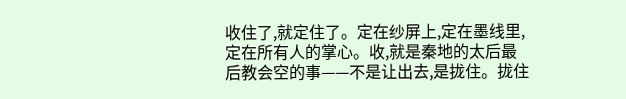收住了,就定住了。定在纱屏上,定在墨线里,定在所有人的掌心。收,就是秦地的太后最后教会空的事——不是让出去,是拢住。拢住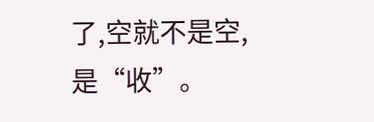了,空就不是空,是“收”。